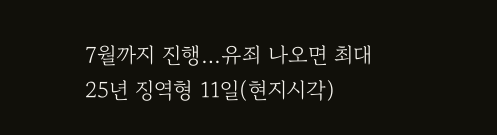7월까지 진행…유죄 나오면 최대 25년 징역형 11일(현지시각)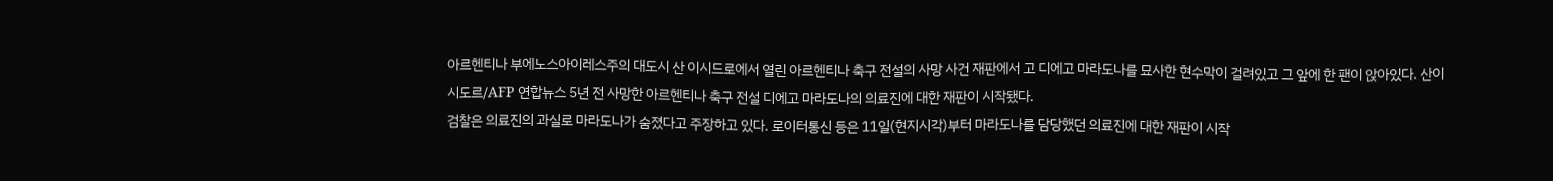아르헨티나 부에노스아이레스주의 대도시 산 이시드로에서 열린 아르헨티나 축구 전설의 사망 사건 재판에서 고 디에고 마라도나를 묘사한 현수막이 걸려있고 그 앞에 한 팬이 앉아있다. 산이시도르/AFP 연합뉴스 5년 전 사망한 아르헨티나 축구 전설 디에고 마라도나의 의료진에 대한 재판이 시작됐다.
검찰은 의료진의 과실로 마라도나가 숨졌다고 주장하고 있다. 로이터통신 등은 11일(현지시각)부터 마라도나를 담당했던 의료진에 대한 재판이 시작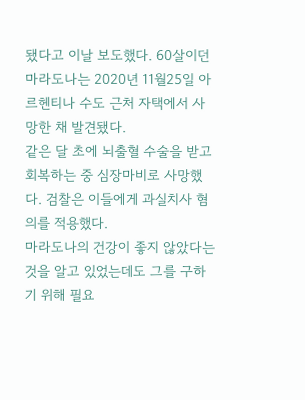됐다고 이날 보도했다. 60살이던 마라도나는 2020년 11월25일 아르헨티나 수도 근처 자택에서 사망한 채 발견됐다.
같은 달 초에 뇌출혈 수술을 받고 회복하는 중 심장마비로 사망했다. 검찰은 이들에게 과실치사 혐의를 적용했다.
마라도나의 건강이 좋지 않았다는 것을 알고 있었는데도 그를 구하기 위해 필요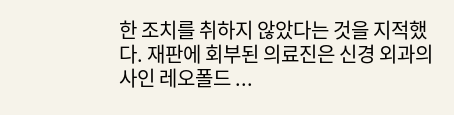한 조치를 취하지 않았다는 것을 지적했다. 재판에 회부된 의료진은 신경 외과의사인 레오폴드 ...